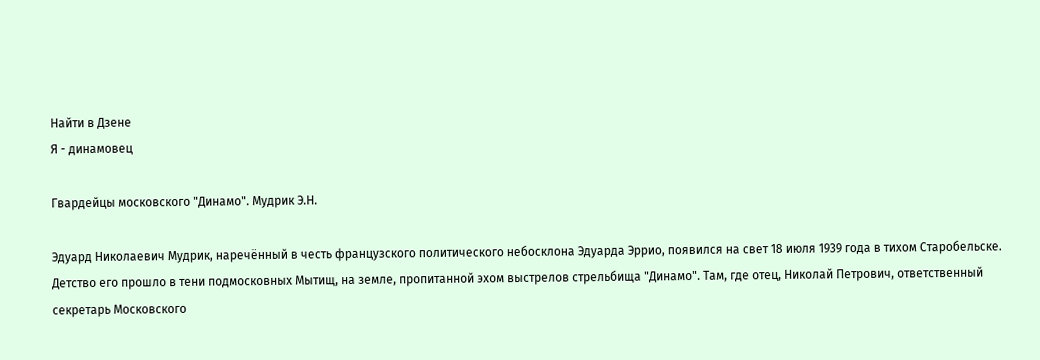Найти в Дзене
Я - динамовец

Гвардейцы московского "Динамо". Мудрик Э.Н.

Эдуард Николаевич Мудрик, наречённый в честь французского политического небосклона Эдуарда Эррио, появился на свет 18 июля 1939 года в тихом Старобельске. Детство его прошло в тени подмосковных Мытищ, на земле, пропитанной эхом выстрелов стрельбища "Динамо". Там, где отец, Николай Петрович, ответственный секретарь Московского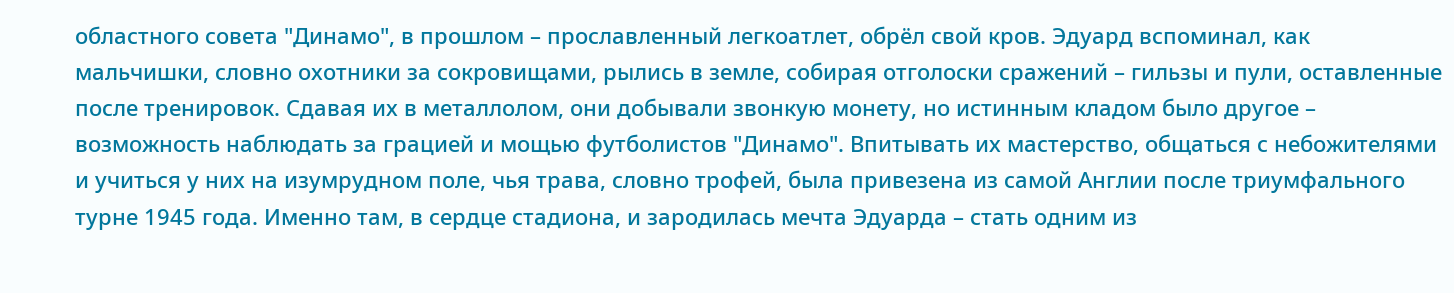областного совета "Динамо", в прошлом – прославленный легкоатлет, обрёл свой кров. Эдуард вспоминал, как мальчишки, словно охотники за сокровищами, рылись в земле, собирая отголоски сражений – гильзы и пули, оставленные после тренировок. Сдавая их в металлолом, они добывали звонкую монету, но истинным кладом было другое – возможность наблюдать за грацией и мощью футболистов "Динамо". Впитывать их мастерство, общаться с небожителями и учиться у них на изумрудном поле, чья трава, словно трофей, была привезена из самой Англии после триумфального турне 1945 года. Именно там, в сердце стадиона, и зародилась мечта Эдуарда – стать одним из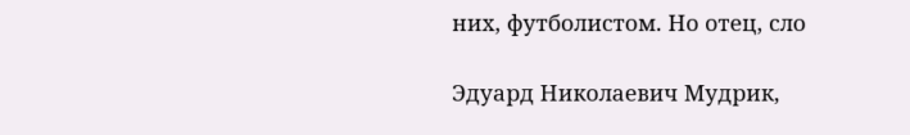них, футболистом. Но отец, сло

Эдуард Николаевич Мудрик,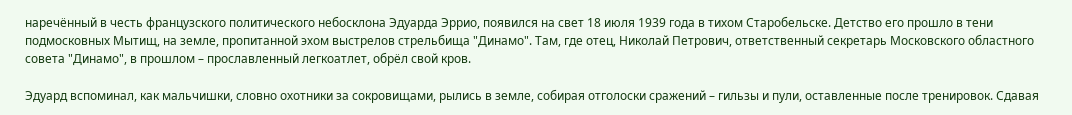наречённый в честь французского политического небосклона Эдуарда Эррио, появился на свет 18 июля 1939 года в тихом Старобельске. Детство его прошло в тени подмосковных Мытищ, на земле, пропитанной эхом выстрелов стрельбища "Динамо". Там, где отец, Николай Петрович, ответственный секретарь Московского областного совета "Динамо", в прошлом – прославленный легкоатлет, обрёл свой кров.

Эдуард вспоминал, как мальчишки, словно охотники за сокровищами, рылись в земле, собирая отголоски сражений – гильзы и пули, оставленные после тренировок. Сдавая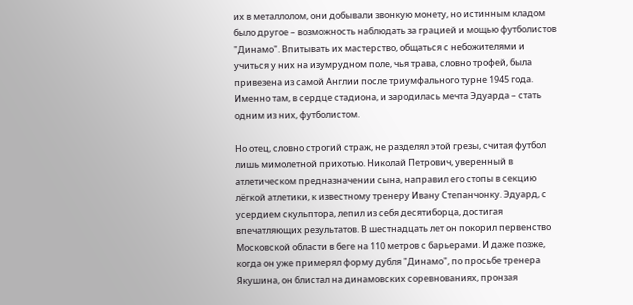их в металлолом, они добывали звонкую монету, но истинным кладом было другое – возможность наблюдать за грацией и мощью футболистов "Динамо". Впитывать их мастерство, общаться с небожителями и учиться у них на изумрудном поле, чья трава, словно трофей, была привезена из самой Англии после триумфального турне 1945 года. Именно там, в сердце стадиона, и зародилась мечта Эдуарда – стать одним из них, футболистом.

Но отец, словно строгий страж, не разделял этой грезы, считая футбол лишь мимолетной прихотью. Николай Петрович, уверенный в атлетическом предназначении сына, направил его стопы в секцию лёгкой атлетики, к известному тренеру Ивану Степанчонку. Эдуард, с усердием скульптора, лепил из себя десятиборца, достигая впечатляющих результатов. В шестнадцать лет он покорил первенство Московской области в беге на 110 метров с барьерами. И даже позже, когда он уже примерял форму дубля "Динамо", по просьбе тренера Якушина, он блистал на динамовских соревнованиях, пронзая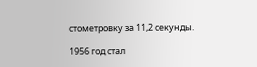стометровку за 11,2 секунды.

1956 год стал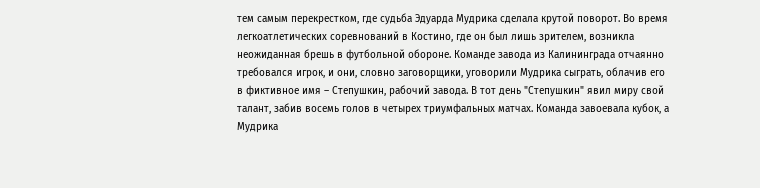тем самым перекрестком, где судьба Эдуарда Мудрика сделала крутой поворот. Во время легкоатлетических соревнований в Костино, где он был лишь зрителем, возникла неожиданная брешь в футбольной обороне. Команде завода из Калининграда отчаянно требовался игрок, и они, словно заговорщики, уговорили Мудрика сыграть, облачив его в фиктивное имя – Степушкин, рабочий завода. В тот день "Степушкин" явил миру свой талант, забив восемь голов в четырех триумфальных матчах. Команда завоевала кубок, а Мудрика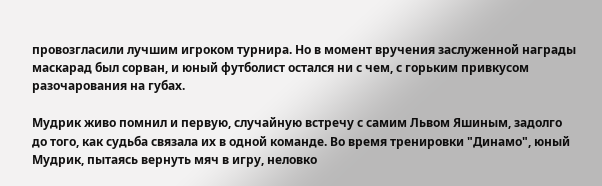провозгласили лучшим игроком турнира. Но в момент вручения заслуженной награды маскарад был сорван, и юный футболист остался ни с чем, с горьким привкусом разочарования на губах.

Мудрик живо помнил и первую, случайную встречу с самим Львом Яшиным, задолго до того, как судьба связала их в одной команде. Во время тренировки "Динамо", юный Мудрик, пытаясь вернуть мяч в игру, неловко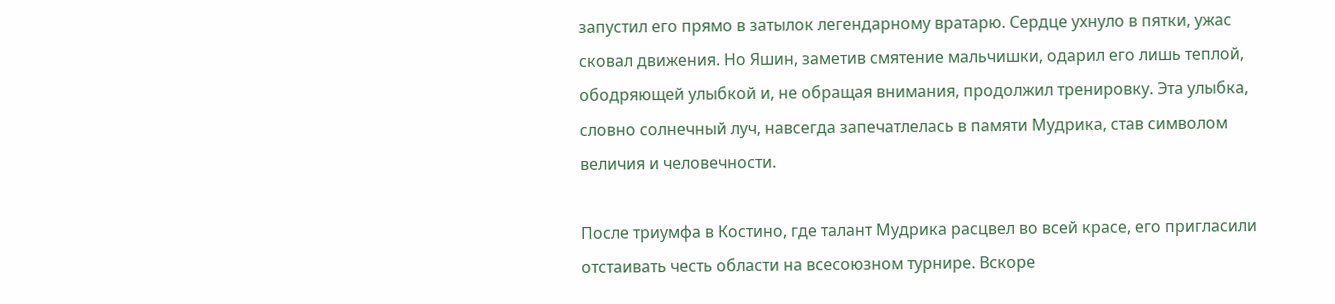запустил его прямо в затылок легендарному вратарю. Сердце ухнуло в пятки, ужас сковал движения. Но Яшин, заметив смятение мальчишки, одарил его лишь теплой, ободряющей улыбкой и, не обращая внимания, продолжил тренировку. Эта улыбка, словно солнечный луч, навсегда запечатлелась в памяти Мудрика, став символом величия и человечности.

После триумфа в Костино, где талант Мудрика расцвел во всей красе, его пригласили отстаивать честь области на всесоюзном турнире. Вскоре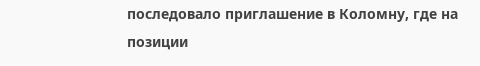последовало приглашение в Коломну, где на позиции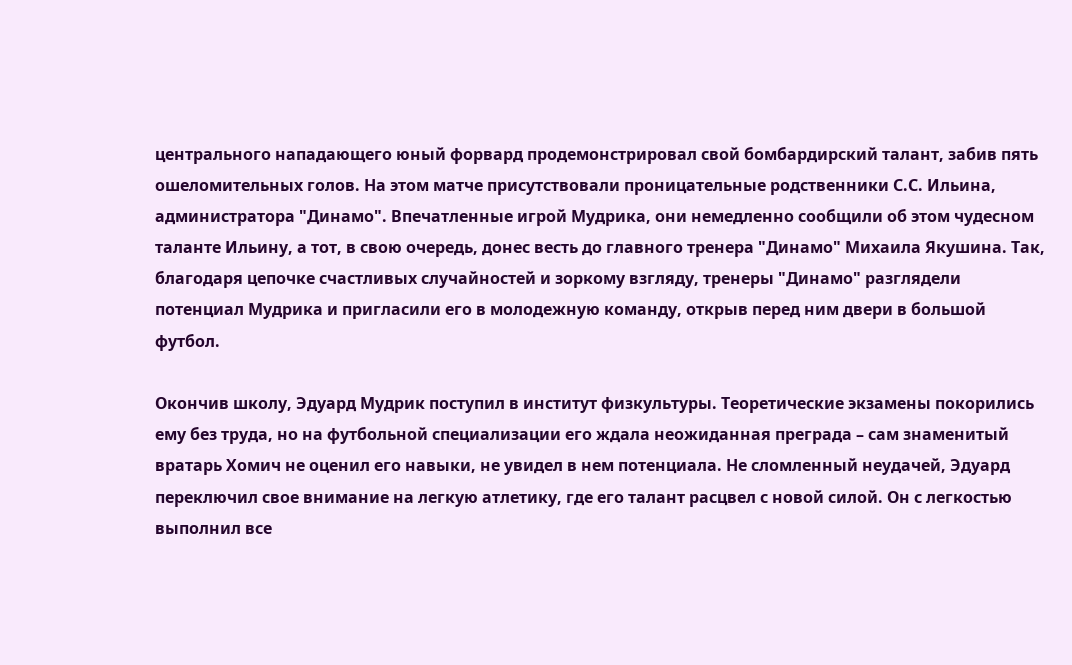центрального нападающего юный форвард продемонстрировал свой бомбардирский талант, забив пять ошеломительных голов. На этом матче присутствовали проницательные родственники С.С. Ильина, администратора "Динамо". Впечатленные игрой Мудрика, они немедленно сообщили об этом чудесном таланте Ильину, а тот, в свою очередь, донес весть до главного тренера "Динамо" Михаила Якушина. Так, благодаря цепочке счастливых случайностей и зоркому взгляду, тренеры "Динамо" разглядели потенциал Мудрика и пригласили его в молодежную команду, открыв перед ним двери в большой футбол.

Окончив школу, Эдуард Мудрик поступил в институт физкультуры. Теоретические экзамены покорились ему без труда, но на футбольной специализации его ждала неожиданная преграда – сам знаменитый вратарь Хомич не оценил его навыки, не увидел в нем потенциала. Не сломленный неудачей, Эдуард переключил свое внимание на легкую атлетику, где его талант расцвел с новой силой. Он с легкостью выполнил все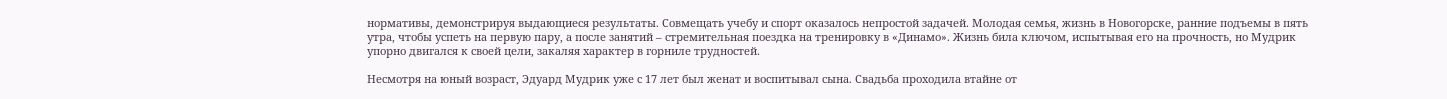нормативы, демонстрируя выдающиеся результаты. Совмещать учебу и спорт оказалось непростой задачей. Молодая семья, жизнь в Новогорске, ранние подъемы в пять утра, чтобы успеть на первую пару, а после занятий – стремительная поездка на тренировку в «Динамо». Жизнь била ключом, испытывая его на прочность, но Мудрик упорно двигался к своей цели, закаляя характер в горниле трудностей.

Несмотря на юный возраст, Эдуард Мудрик уже с 17 лет был женат и воспитывал сына. Свадьба проходила втайне от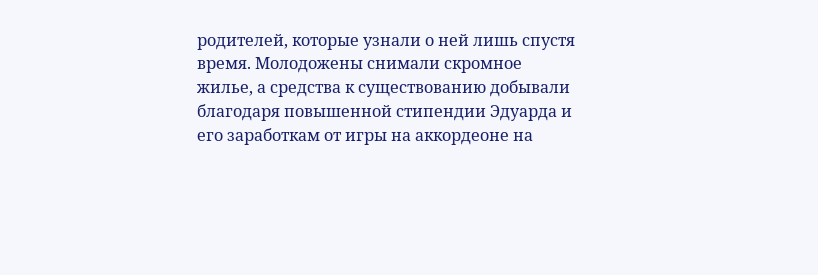родителей, которые узнали о ней лишь спустя время. Молодожены снимали скромное жилье, а средства к существованию добывали благодаря повышенной стипендии Эдуарда и его заработкам от игры на аккордеоне на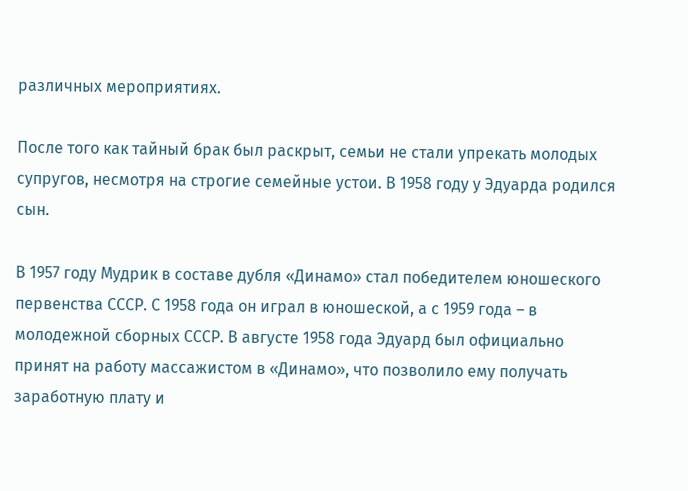различных мероприятиях.

После того как тайный брак был раскрыт, семьи не стали упрекать молодых супругов, несмотря на строгие семейные устои. В 1958 году у Эдуарда родился сын.

В 1957 году Мудрик в составе дубля «Динамо» стал победителем юношеского первенства СССР. С 1958 года он играл в юношеской, а с 1959 года – в молодежной сборных СССР. В августе 1958 года Эдуард был официально принят на работу массажистом в «Динамо», что позволило ему получать заработную плату и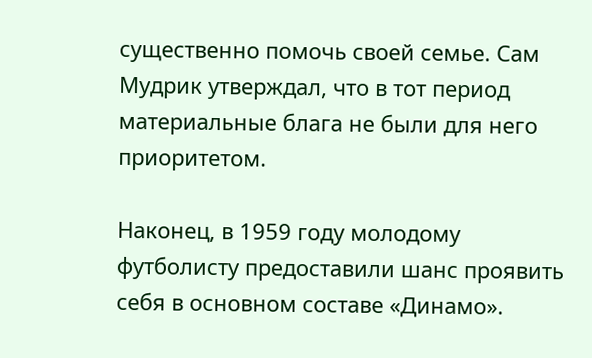существенно помочь своей семье. Сам Мудрик утверждал, что в тот период материальные блага не были для него приоритетом.

Наконец, в 1959 году молодому футболисту предоставили шанс проявить себя в основном составе «Динамо».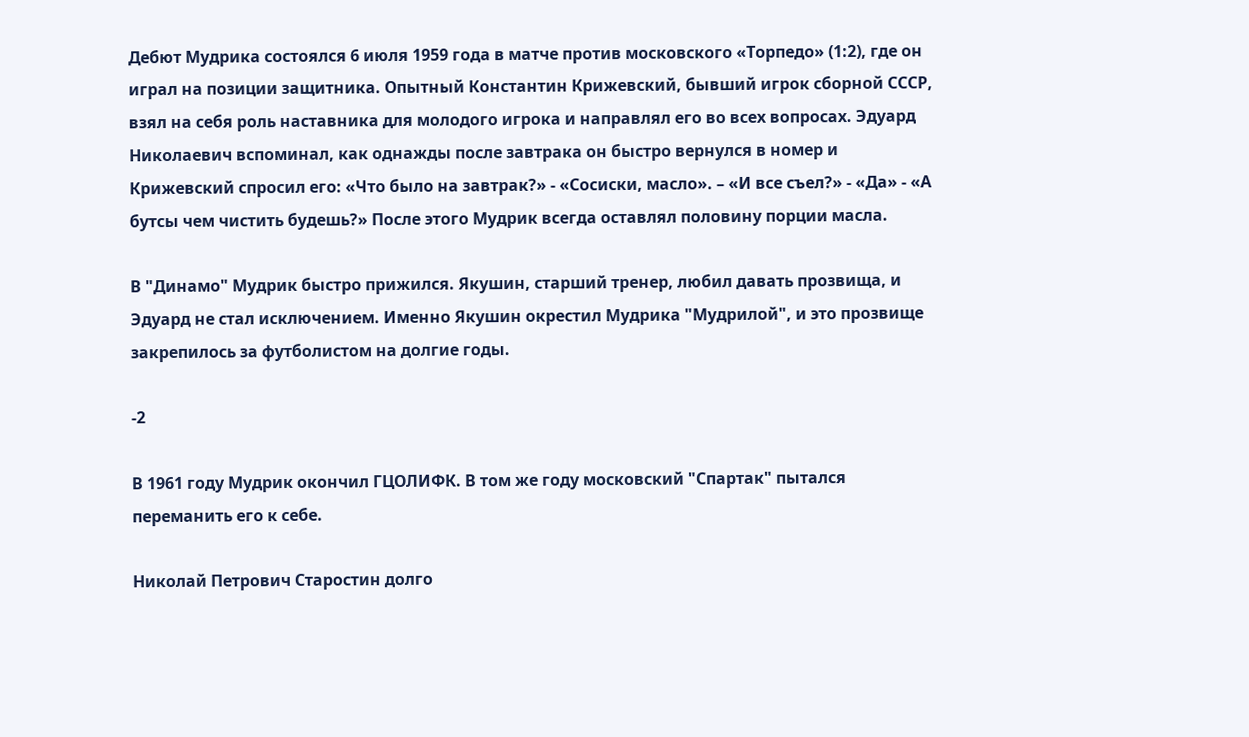Дебют Мудрика состоялся 6 июля 1959 года в матче против московского «Торпедо» (1:2), где он играл на позиции защитника. Опытный Константин Крижевский, бывший игрок сборной СССР, взял на себя роль наставника для молодого игрока и направлял его во всех вопросах. Эдуард Николаевич вспоминал, как однажды после завтрака он быстро вернулся в номер и Крижевский спросил его: «Что было на завтрак?» - «Сосиски, масло». – «И все съел?» - «Да» - «А бутсы чем чистить будешь?» После этого Мудрик всегда оставлял половину порции масла.

В "Динамо" Мудрик быстро прижился. Якушин, старший тренер, любил давать прозвища, и Эдуард не стал исключением. Именно Якушин окрестил Мудрика "Мудрилой", и это прозвище закрепилось за футболистом на долгие годы.

-2

В 1961 году Мудрик окончил ГЦОЛИФК. В том же году московский "Спартак" пытался переманить его к себе.

Николай Петрович Старостин долго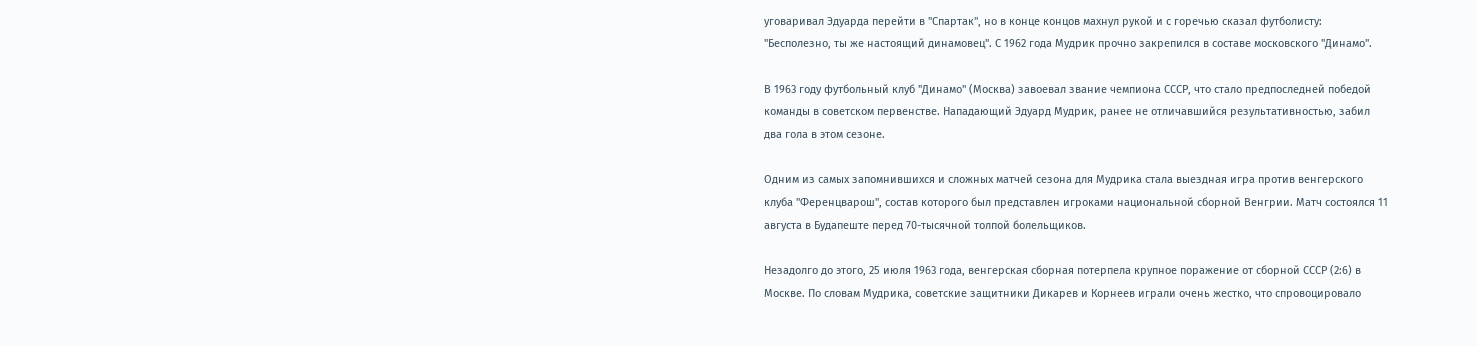уговаривал Эдуарда перейти в "Спартак", но в конце концов махнул рукой и с горечью сказал футболисту: "Бесполезно, ты же настоящий динамовец". С 1962 года Мудрик прочно закрепился в составе московского "Динамо".

В 1963 году футбольный клуб "Динамо" (Москва) завоевал звание чемпиона СССР, что стало предпоследней победой команды в советском первенстве. Нападающий Эдуард Мудрик, ранее не отличавшийся результативностью, забил два гола в этом сезоне.

Одним из самых запомнившихся и сложных матчей сезона для Мудрика стала выездная игра против венгерского клуба "Ференцварош", состав которого был представлен игроками национальной сборной Венгрии. Матч состоялся 11 августа в Будапеште перед 70-тысячной толпой болельщиков.

Незадолго до этого, 25 июля 1963 года, венгерская сборная потерпела крупное поражение от сборной СССР (2:6) в Москве. По словам Мудрика, советские защитники Дикарев и Корнеев играли очень жестко, что спровоцировало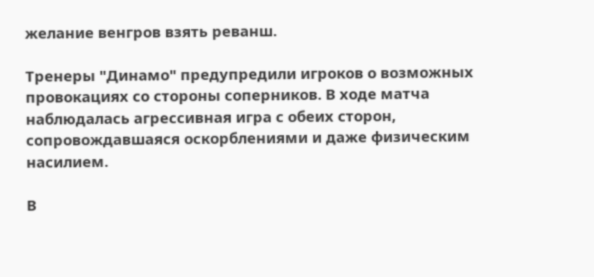желание венгров взять реванш.

Тренеры "Динамо" предупредили игроков о возможных провокациях со стороны соперников. В ходе матча наблюдалась агрессивная игра с обеих сторон, сопровождавшаяся оскорблениями и даже физическим насилием.

В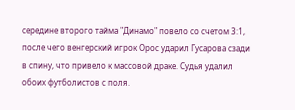середине второго тайма "Динамо" повело со счетом 3:1, после чего венгерский игрок Орос ударил Гусарова сзади в спину, что привело к массовой драке. Судья удалил обоих футболистов с поля.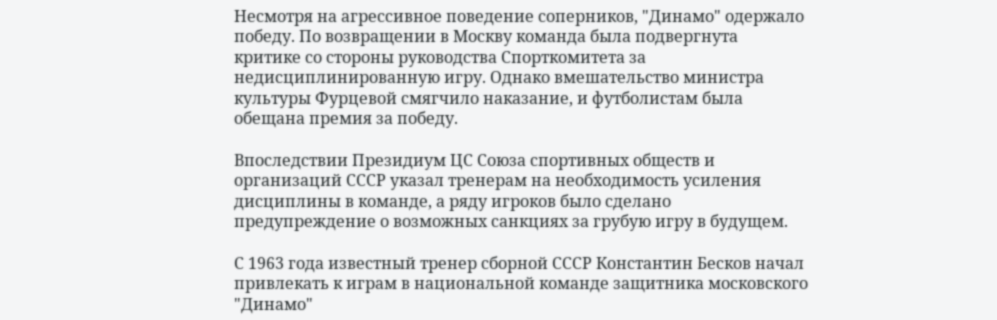Несмотря на агрессивное поведение соперников, "Динамо" одержало победу. По возвращении в Москву команда была подвергнута критике со стороны руководства Спорткомитета за недисциплинированную игру. Однако вмешательство министра культуры Фурцевой смягчило наказание, и футболистам была обещана премия за победу.

Впоследствии Президиум ЦС Союза спортивных обществ и организаций СССР указал тренерам на необходимость усиления дисциплины в команде, а ряду игроков было сделано предупреждение о возможных санкциях за грубую игру в будущем.

С 1963 года известный тренер сборной СССР Константин Бесков начал привлекать к играм в национальной команде защитника московского "Динамо"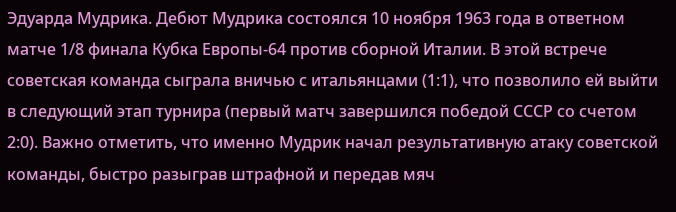Эдуарда Мудрика. Дебют Мудрика состоялся 10 ноября 1963 года в ответном матче 1/8 финала Кубка Европы-64 против сборной Италии. В этой встрече советская команда сыграла вничью с итальянцами (1:1), что позволило ей выйти в следующий этап турнира (первый матч завершился победой СССР со счетом 2:0). Важно отметить, что именно Мудрик начал результативную атаку советской команды, быстро разыграв штрафной и передав мяч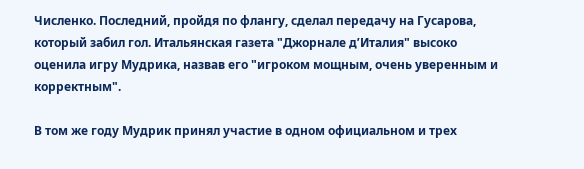Численко. Последний, пройдя по флангу, сделал передачу на Гусарова, который забил гол. Итальянская газета "Джорнале д’Италия" высоко оценила игру Мудрика, назвав его "игроком мощным, очень уверенным и корректным".

В том же году Мудрик принял участие в одном официальном и трех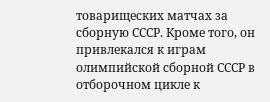товарищеских матчах за сборную СССР. Кроме того, он привлекался к играм олимпийской сборной СССР в отборочном цикле к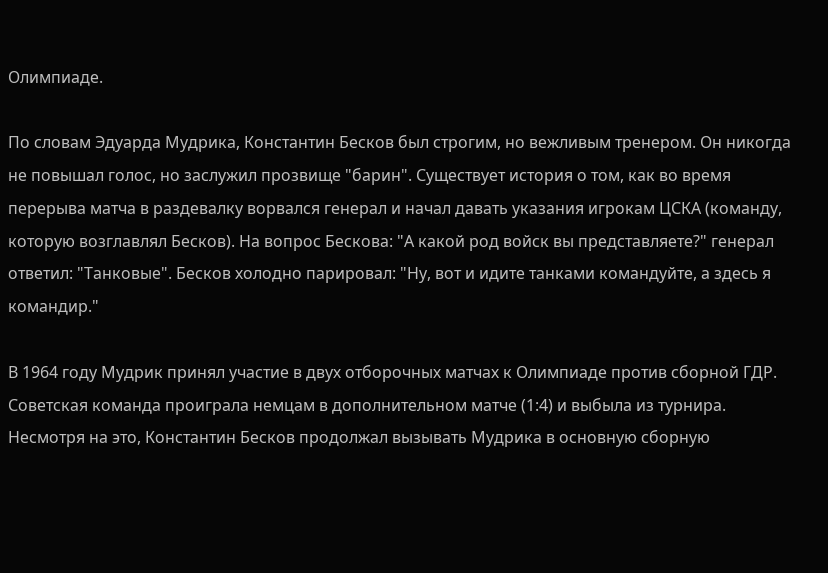Олимпиаде.

По словам Эдуарда Мудрика, Константин Бесков был строгим, но вежливым тренером. Он никогда не повышал голос, но заслужил прозвище "барин". Существует история о том, как во время перерыва матча в раздевалку ворвался генерал и начал давать указания игрокам ЦСКА (команду, которую возглавлял Бесков). На вопрос Бескова: "А какой род войск вы представляете?" генерал ответил: "Танковые". Бесков холодно парировал: "Ну, вот и идите танками командуйте, а здесь я командир."

В 1964 году Мудрик принял участие в двух отборочных матчах к Олимпиаде против сборной ГДР. Советская команда проиграла немцам в дополнительном матче (1:4) и выбыла из турнира. Несмотря на это, Константин Бесков продолжал вызывать Мудрика в основную сборную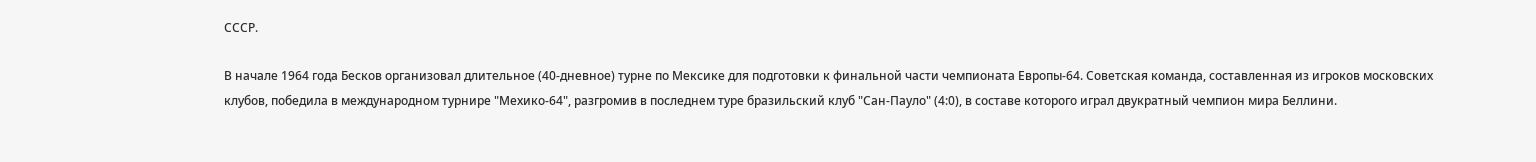СССР.

В начале 1964 года Бесков организовал длительное (40-дневное) турне по Мексике для подготовки к финальной части чемпионата Европы-64. Советская команда, составленная из игроков московских клубов, победила в международном турнире "Мехико-64", разгромив в последнем туре бразильский клуб "Сан-Пауло" (4:0), в составе которого играл двукратный чемпион мира Беллини.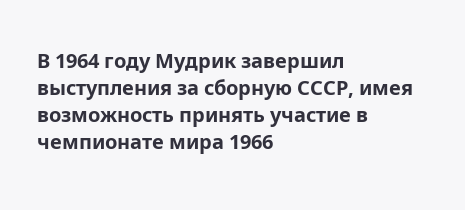В 1964 году Мудрик завершил выступления за сборную СССР, имея возможность принять участие в чемпионате мира 1966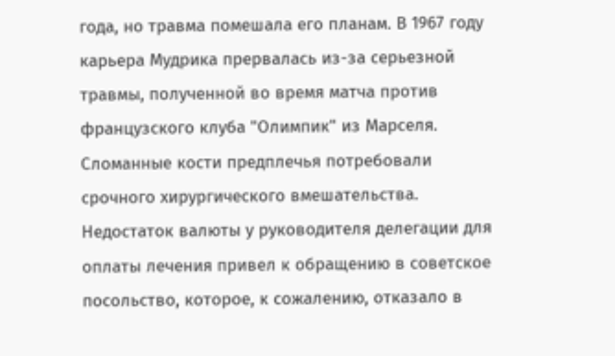года, но травма помешала его планам. В 1967 году карьера Мудрика прервалась из-за серьезной травмы, полученной во время матча против французского клуба "Олимпик" из Марселя. Сломанные кости предплечья потребовали срочного хирургического вмешательства. Недостаток валюты у руководителя делегации для оплаты лечения привел к обращению в советское посольство, которое, к сожалению, отказало в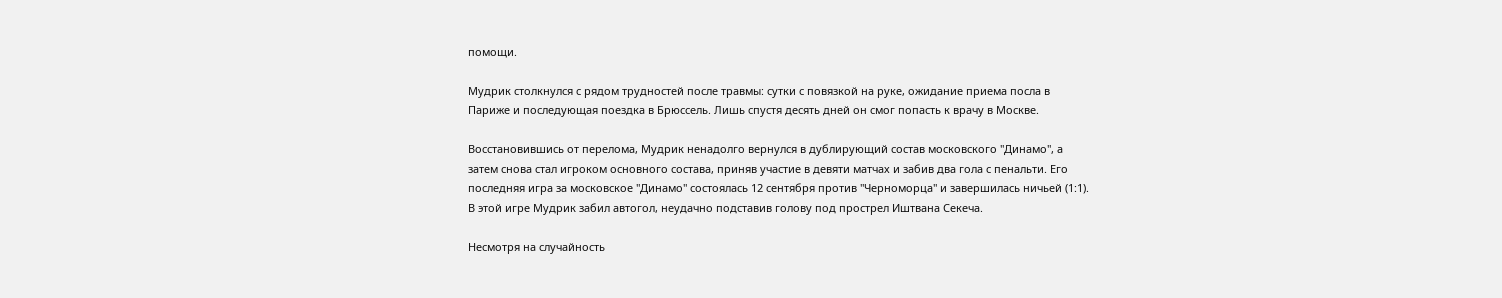помощи.

Мудрик столкнулся с рядом трудностей после травмы: сутки с повязкой на руке, ожидание приема посла в Париже и последующая поездка в Брюссель. Лишь спустя десять дней он смог попасть к врачу в Москве.

Восстановившись от перелома, Мудрик ненадолго вернулся в дублирующий состав московского "Динамо", а затем снова стал игроком основного состава, приняв участие в девяти матчах и забив два гола с пенальти. Его последняя игра за московское "Динамо" состоялась 12 сентября против "Черноморца" и завершилась ничьей (1:1). В этой игре Мудрик забил автогол, неудачно подставив голову под прострел Иштвана Секеча.

Несмотря на случайность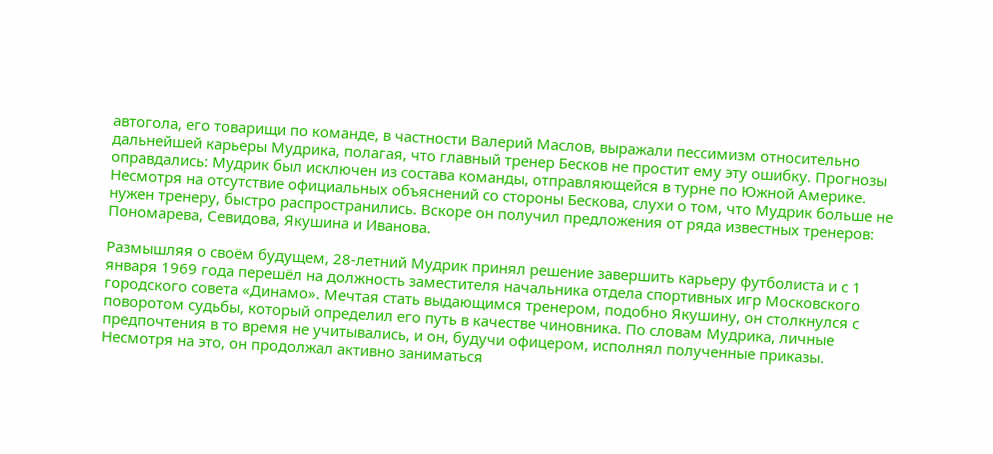автогола, его товарищи по команде, в частности Валерий Маслов, выражали пессимизм относительно дальнейшей карьеры Мудрика, полагая, что главный тренер Бесков не простит ему эту ошибку. Прогнозы оправдались: Мудрик был исключен из состава команды, отправляющейся в турне по Южной Америке. Несмотря на отсутствие официальных объяснений со стороны Бескова, слухи о том, что Мудрик больше не нужен тренеру, быстро распространились. Вскоре он получил предложения от ряда известных тренеров: Пономарева, Севидова, Якушина и Иванова.

Размышляя о своём будущем, 28-летний Мудрик принял решение завершить карьеру футболиста и с 1 января 1969 года перешёл на должность заместителя начальника отдела спортивных игр Московского городского совета «Динамо». Мечтая стать выдающимся тренером, подобно Якушину, он столкнулся с поворотом судьбы, который определил его путь в качестве чиновника. По словам Мудрика, личные предпочтения в то время не учитывались, и он, будучи офицером, исполнял полученные приказы. Несмотря на это, он продолжал активно заниматься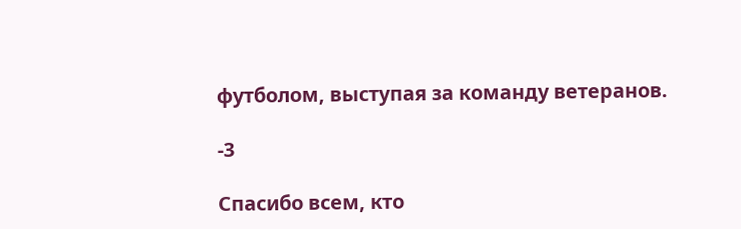футболом, выступая за команду ветеранов.

-3

Спасибо всем, кто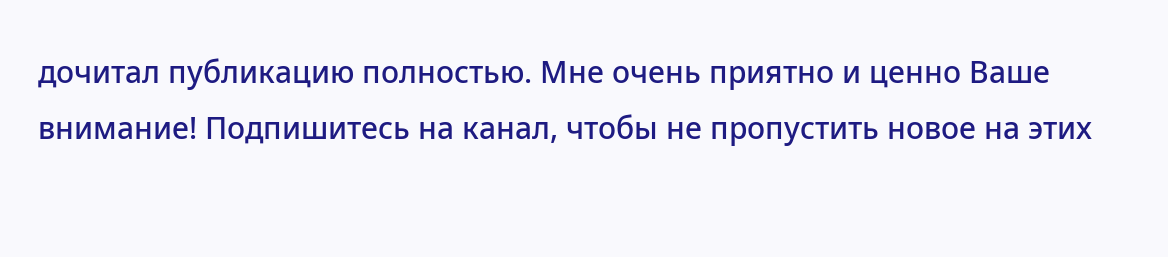дочитал публикацию полностью. Мне очень приятно и ценно Ваше внимание! Подпишитесь на канал, чтобы не пропустить новое на этих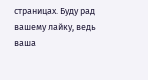страницах. Буду рад вашему лайку, ведь ваша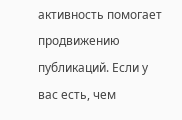активность помогает продвижению публикаций. Если у вас есть, чем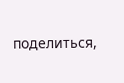поделиться,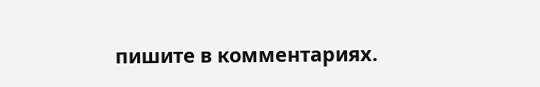пишите в комментариях.